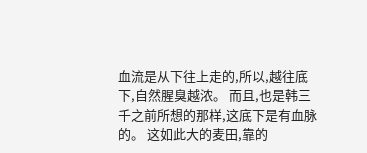血流是从下往上走的,所以,越往底下,自然腥臭越浓。 而且,也是韩三千之前所想的那样,这底下是有血脉的。 这如此大的麦田,靠的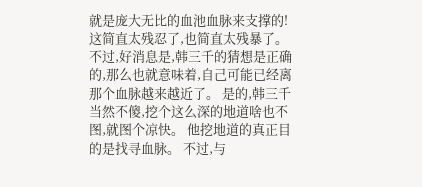就是庞大无比的血池血脉来支撑的! 这简直太残忍了,也简直太残暴了。 不过,好消息是,韩三千的猜想是正确的,那么也就意味着,自己可能已经离那个血脉越来越近了。 是的,韩三千当然不傻,挖个这么深的地道啥也不图,就图个凉快。 他挖地道的真正目的是找寻血脉。 不过,与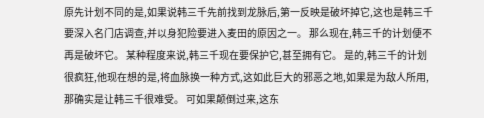原先计划不同的是,如果说韩三千先前找到龙脉后,第一反映是破坏掉它,这也是韩三千要深入名门店调查,并以身犯险要进入麦田的原因之一。 那么现在,韩三千的计划便不再是破坏它。 某种程度来说,韩三千现在要保护它,甚至拥有它。 是的,韩三千的计划很疯狂,他现在想的是,将血脉换一种方式,这如此巨大的邪恶之地,如果是为敌人所用,那确实是让韩三千很难受。 可如果颠倒过来,这东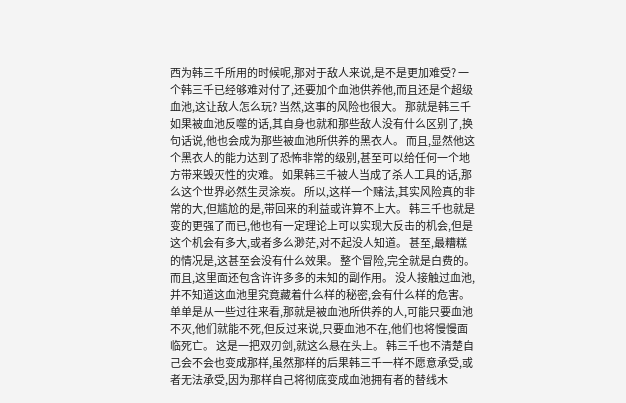西为韩三千所用的时候呢,那对于敌人来说,是不是更加难受? 一个韩三千已经够难对付了,还要加个血池供养他,而且还是个超级血池,这让敌人怎么玩? 当然,这事的风险也很大。 那就是韩三千如果被血池反噬的话,其自身也就和那些敌人没有什么区别了,换句话说,他也会成为那些被血池所供养的黑衣人。 而且,显然他这个黑衣人的能力达到了恐怖非常的级别,甚至可以给任何一个地方带来毁灭性的灾难。 如果韩三千被人当成了杀人工具的话,那么这个世界必然生灵涂炭。 所以,这样一个赌法,其实风险真的非常的大,但尴尬的是,带回来的利益或许算不上大。 韩三千也就是变的更强了而已,他也有一定理论上可以实现大反击的机会,但是这个机会有多大,或者多么渺茫,对不起没人知道。 甚至,最糟糕的情况是,这甚至会没有什么效果。 整个冒险,完全就是白费的。 而且,这里面还包含许许多多的未知的副作用。 没人接触过血池,并不知道这血池里究竟藏着什么样的秘密,会有什么样的危害。 单单是从一些过往来看,那就是被血池所供养的人,可能只要血池不灭,他们就能不死,但反过来说,只要血池不在,他们也将慢慢面临死亡。 这是一把双刃剑,就这么悬在头上。 韩三千也不清楚自己会不会也变成那样,虽然那样的后果韩三千一样不愿意承受,或者无法承受,因为那样自己将彻底变成血池拥有者的替线木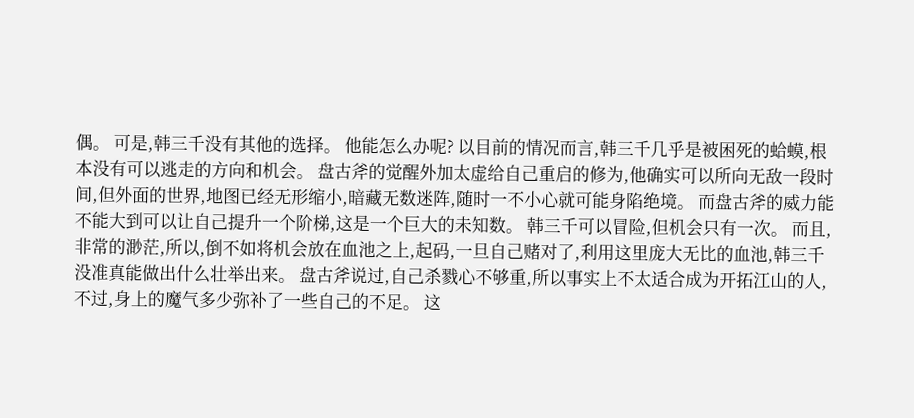偶。 可是,韩三千没有其他的选择。 他能怎么办呢? 以目前的情况而言,韩三千几乎是被困死的蛤蟆,根本没有可以逃走的方向和机会。 盘古斧的觉醒外加太虚给自己重启的修为,他确实可以所向无敌一段时间,但外面的世界,地图已经无形缩小,暗藏无数迷阵,随时一不小心就可能身陷绝境。 而盘古斧的威力能不能大到可以让自己提升一个阶梯,这是一个巨大的未知数。 韩三千可以冒险,但机会只有一次。 而且,非常的渺茫,所以,倒不如将机会放在血池之上,起码,一旦自己赌对了,利用这里庞大无比的血池,韩三千没准真能做出什么壮举出来。 盘古斧说过,自己杀戮心不够重,所以事实上不太适合成为开拓江山的人,不过,身上的魔气多少弥补了一些自己的不足。 这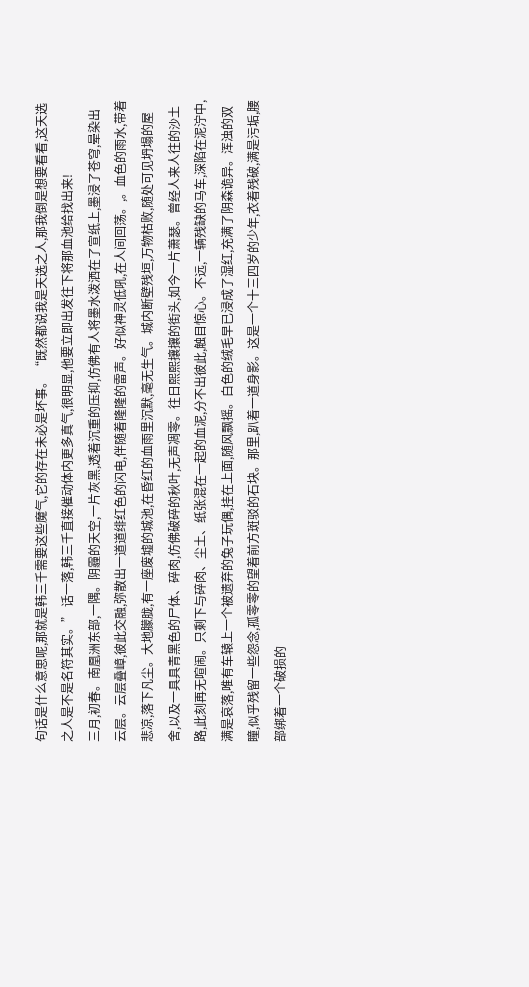句话是什么意思呢,那就是韩三千需要这些魔气,它的存在未必是坏事。 “既然都说我是天选之人,那我倒是想要看看,这天选之人是不是名符其实。” 话一落,韩三千直接催动体内更多真气,很明显,他要立即出发往下将那血池给找出来!
三月,初春。南凰洲东部,一隅。阴霾的天空,一片灰黑,透着沉重的压抑,仿佛有人将墨水泼洒在了宣纸上,墨浸了苍穹,晕染出云层。云层叠嶂,彼此交融,弥散出一道道绯红色的闪电,伴随着隆隆的雷声。好似神灵低吼,在人间回荡。,。血色的雨水,带着悲凉,落下凡尘。大地朦胧,有一座废墟的城池,在昏红的血雨里沉默,毫无生气。城内断壁残垣,万物枯败,随处可见坍塌的屋舍,以及一具具青黑色的尸体、碎肉,仿佛破碎的秋叶,无声凋零。往日熙熙攘攘的街头,如今一片萧瑟。曾经人来人往的沙土路,此刻再无喧闹。只剩下与碎肉、尘土、纸张混在一起的血泥,分不出彼此,触目惊心。不远,一辆残缺的马车,深陷在泥泞中,满是哀落,唯有车辕上一个被遗弃的兔子玩偶,挂在上面,随风飘摇。白色的绒毛早已浸成了湿红,充满了阴森诡异。浑浊的双瞳,似乎残留一些怨念,孤零零的望着前方斑驳的石块。那里,趴着一道身影。这是一个十三四岁的少年,衣着残破,满是污垢,腰部绑着一个破损的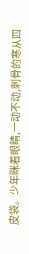皮袋。少年眯着眼睛,一动不动,刺骨的寒从四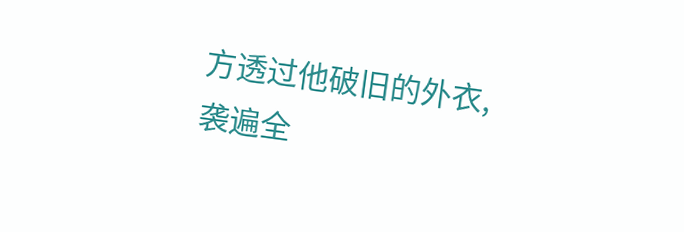方透过他破旧的外衣,袭遍全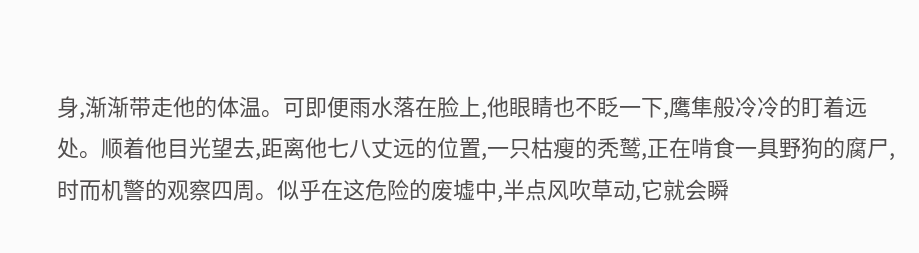身,渐渐带走他的体温。可即便雨水落在脸上,他眼睛也不眨一下,鹰隼般冷冷的盯着远处。顺着他目光望去,距离他七八丈远的位置,一只枯瘦的秃鹫,正在啃食一具野狗的腐尸,时而机警的观察四周。似乎在这危险的废墟中,半点风吹草动,它就会瞬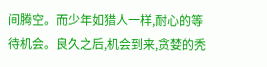间腾空。而少年如猎人一样,耐心的等待机会。良久之后,机会到来,贪婪的秃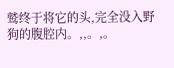鹫终于将它的头,完全没入野狗的腹腔内。,,。,。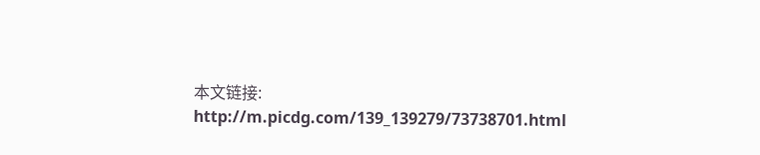本文链接:
http://m.picdg.com/139_139279/73738701.html